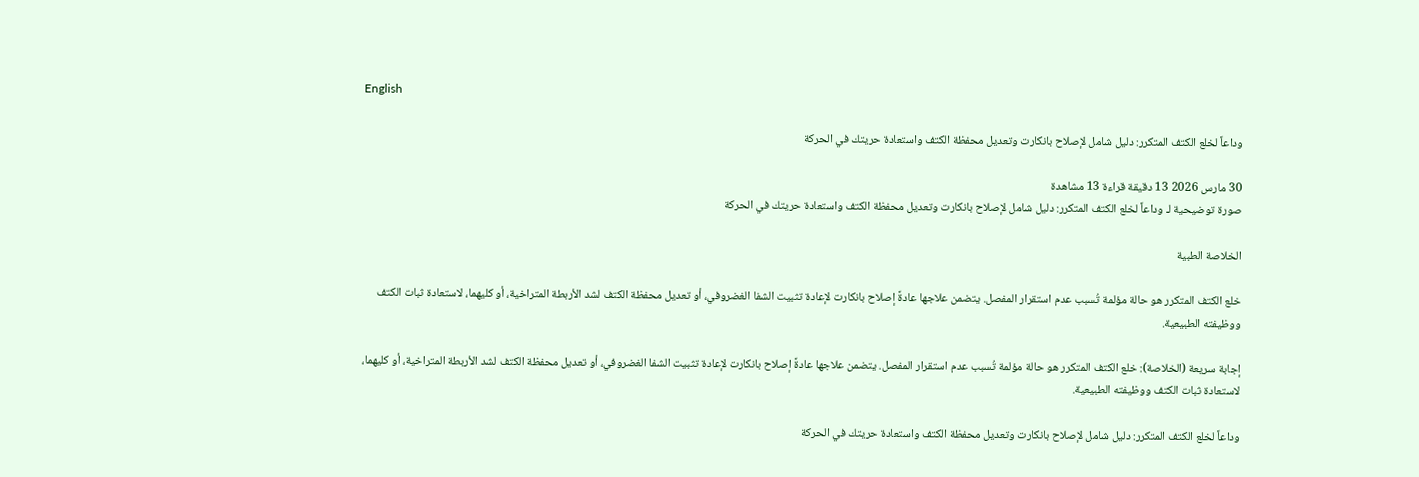English

وداعاً لخلع الكتف المتكرر: دليل شامل لإصلاح بانكارت وتعديل محفظة الكتف واستعادة حريتك في الحركة

30 مارس 2026 13 دقيقة قراءة 13 مشاهدة
صورة توضيحية لـ وداعاً لخلع الكتف المتكرر: دليل شامل لإصلاح بانكارت وتعديل محفظة الكتف واستعادة حريتك في الحركة

الخلاصة الطبية

خلع الكتف المتكرر هو حالة مؤلمة تُسبب عدم استقرار المفصل. يتضمن علاجها عادةً إصلاح بانكارت لإعادة تثبيت الشفا الغضروفي، أو تعديل محفظة الكتف لشد الأربطة المتراخية، أو كليهما، لاستعادة ثبات الكتف ووظيفته الطبيعية.

إجابة سريعة (الخلاصة): خلع الكتف المتكرر هو حالة مؤلمة تُسبب عدم استقرار المفصل. يتضمن علاجها عادةً إصلاح بانكارت لإعادة تثبيت الشفا الغضروفي، أو تعديل محفظة الكتف لشد الأربطة المتراخية، أو كليهما، لاستعادة ثبات الكتف ووظيفته الطبيعية.

وداعاً لخلع الكتف المتكرر: دليل شامل لإصلاح بانكارت وتعديل محفظة الكتف واستعادة حريتك في الحركة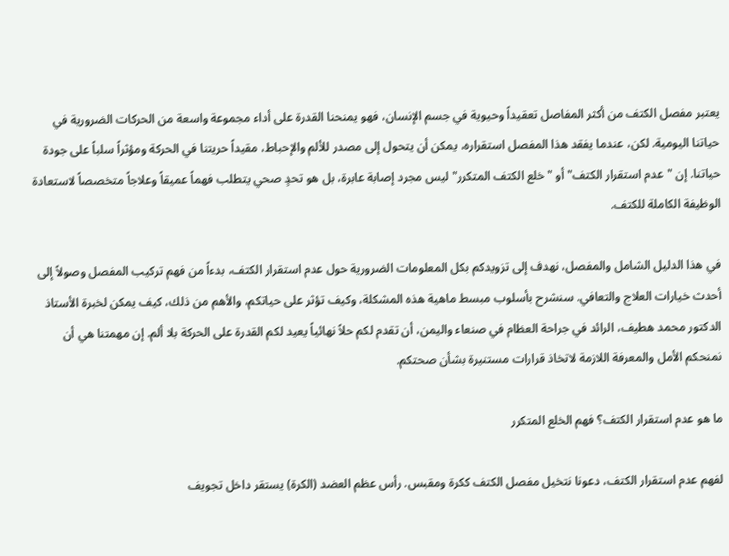يعتبر مفصل الكتف من أكثر المفاصل تعقيداً وحيوية في جسم الإنسان، فهو يمنحنا القدرة على أداء مجموعة واسعة من الحركات الضرورية في حياتنا اليومية. لكن، عندما يفقد هذا المفصل استقراره، يمكن أن يتحول إلى مصدر للألم والإحباط، مقيداً حريتنا في الحركة ومؤثراً سلباً على جودة حياتنا. إن "عدم استقرار الكتف" أو "خلع الكتف المتكرر" ليس مجرد إصابة عابرة، بل هو تحدٍ صحي يتطلب فهماً عميقاً وعلاجاً متخصصاً لاستعادة الوظيفة الكاملة للكتف.

في هذا الدليل الشامل والمفصل، نهدف إلى تزويدكم بكل المعلومات الضرورية حول عدم استقرار الكتف، بدءاً من فهم تركيب المفصل وصولاً إلى أحدث خيارات العلاج والتعافي. سنشرح بأسلوب مبسط ماهية هذه المشكلة، وكيف تؤثر على حياتكم، والأهم من ذلك، كيف يمكن لخبرة الأستاذ الدكتور محمد هطيف، الرائد في جراحة العظام في صنعاء واليمن، أن تقدم لكم حلاً نهائياً يعيد لكم القدرة على الحركة بلا ألم. إن مهمتنا هي أن نمنحكم الأمل والمعرفة اللازمة لاتخاذ قرارات مستنيرة بشأن صحتكم.

ما هو عدم استقرار الكتف؟ فهم الخلع المتكرر

لفهم عدم استقرار الكتف، دعونا نتخيل مفصل الكتف ككرة ومقبس. رأس عظم العضد (الكرة) يستقر داخل تجويف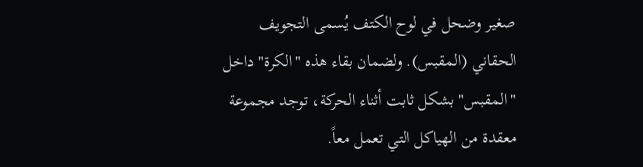صغير وضحل في لوح الكتف يُسمى التجويف الحقاني (المقبس). ولضمان بقاء هذه "الكرة" داخل "المقبس" بشكل ثابت أثناء الحركة، توجد مجموعة معقدة من الهياكل التي تعمل معاً.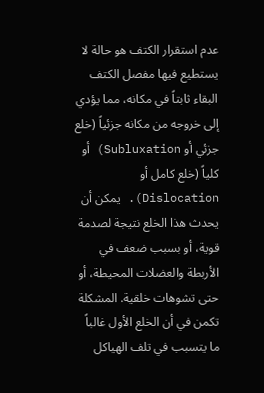عدم استقرار الكتف هو حالة لا يستطيع فيها مفصل الكتف البقاء ثابتاً في مكانه، مما يؤدي إلى خروجه من مكانه جزئياً (خلع جزئي أو Subluxation) أو كلياً (خلع كامل أو Dislocation). يمكن أن يحدث هذا الخلع نتيجة لصدمة قوية، أو بسبب ضعف في الأربطة والعضلات المحيطة، أو حتى تشوهات خلقية. المشكلة تكمن في أن الخلع الأول غالباً ما يتسبب في تلف الهياكل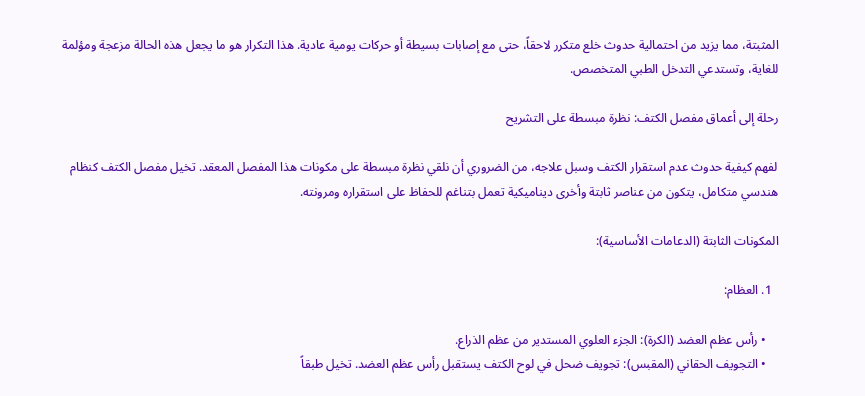المثبتة، مما يزيد من احتمالية حدوث خلع متكرر لاحقاً، حتى مع إصابات بسيطة أو حركات يومية عادية. هذا التكرار هو ما يجعل هذه الحالة مزعجة ومؤلمة للغاية، وتستدعي التدخل الطبي المتخصص.

رحلة إلى أعماق مفصل الكتف: نظرة مبسطة على التشريح

لفهم كيفية حدوث عدم استقرار الكتف وسبل علاجه، من الضروري أن نلقي نظرة مبسطة على مكونات هذا المفصل المعقد. تخيل مفصل الكتف كنظام هندسي متكامل، يتكون من عناصر ثابتة وأخرى ديناميكية تعمل بتناغم للحفاظ على استقراره ومرونته.

المكونات الثابتة (الدعامات الأساسية):

  1. العظام:

    • رأس عظم العضد (الكرة): الجزء العلوي المستدير من عظم الذراع.
    • التجويف الحقاني (المقبس): تجويف ضحل في لوح الكتف يستقبل رأس عظم العضد. تخيل طبقاً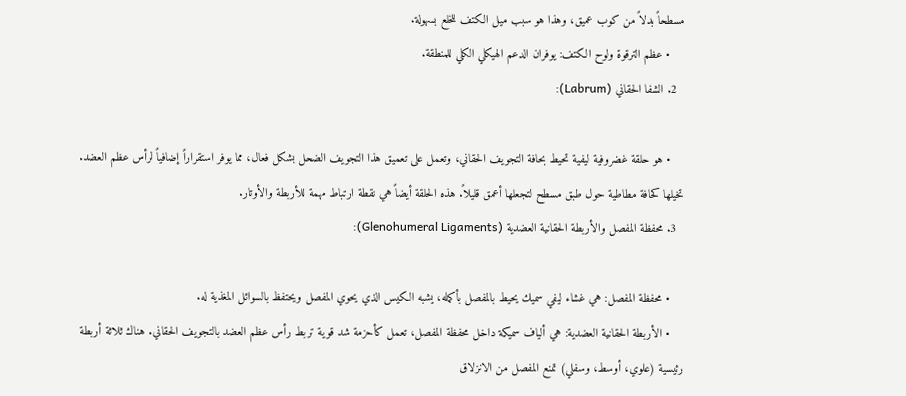مسطحاً بدلاً من كوب عميق، وهذا هو سبب ميل الكتف للخلع بسهولة.
    • عظم الترقوة ولوح الكتف: يوفران الدعم الهيكلي الكلي للمنطقة.
  2. الشفا الحقاني (Labrum):

    • هو حلقة غضروفية ليفية تحيط بحافة التجويف الحقاني، وتعمل على تعميق هذا التجويف الضحل بشكل فعال، مما يوفر استقراراً إضافياً لرأس عظم العضد. تخيلها كحافة مطاطية حول طبق مسطح لتجعلها أعمق قليلاً. هذه الحلقة أيضاً هي نقطة ارتباط مهمة للأربطة والأوتار.
  3. محفظة المفصل والأربطة الحقانية العضدية (Glenohumeral Ligaments):

    • محفظة المفصل: هي غشاء ليفي سميك يحيط بالمفصل بأكمله، يشبه الكيس الذي يحوي المفصل ويحتفظ بالسوائل المغذية له.
    • الأربطة الحقانية العضدية: هي ألياف سميكة داخل محفظة المفصل، تعمل كأحزمة شد قوية تربط رأس عظم العضد بالتجويف الحقاني. هناك ثلاثة أربطة رئيسية (علوي، أوسط، وسفلي) تمنع المفصل من الانزلاق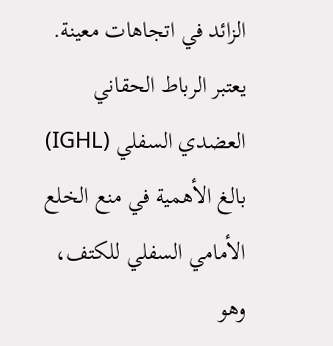الزائد في اتجاهات معينة. يعتبر الرباط الحقاني العضدي السفلي (IGHL) بالغ الأهمية في منع الخلع الأمامي السفلي للكتف، وهو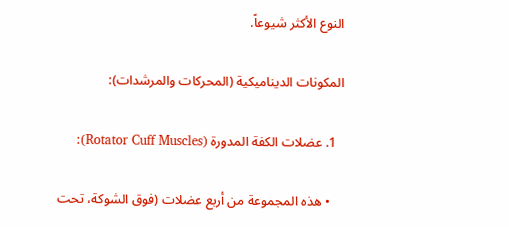النوع الأكثر شيوعاً.

المكونات الديناميكية (المحركات والمرشدات):

  1. عضلات الكفة المدورة (Rotator Cuff Muscles):

    • هذه المجموعة من أربع عضلات (فوق الشوكة، تحت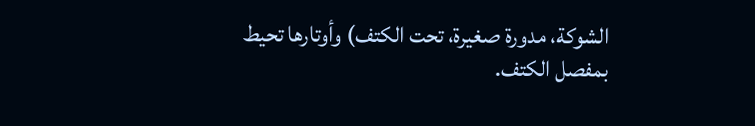الشوكة، مدورة صغيرة، تحت الكتف) وأوتارها تحيط بمفصل الكتف.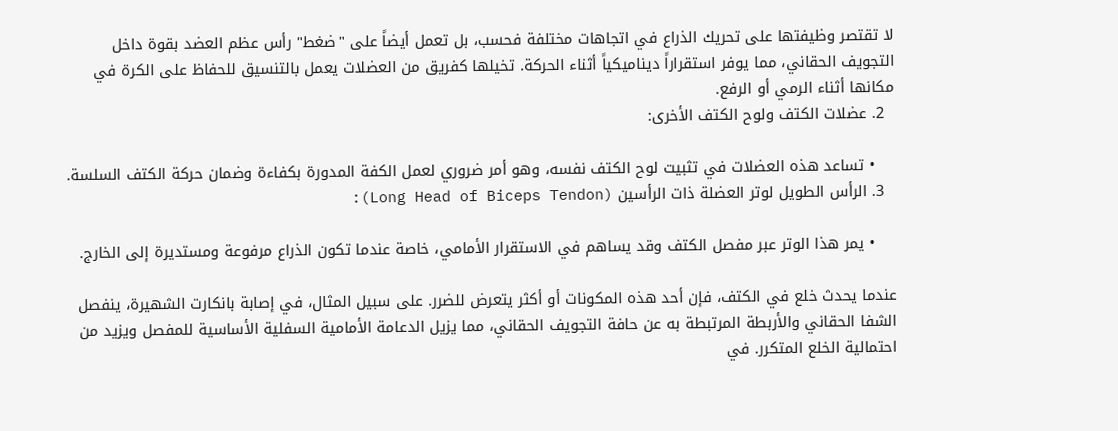لا تقتصر وظيفتها على تحريك الذراع في اتجاهات مختلفة فحسب، بل تعمل أيضاً على "ضغط" رأس عظم العضد بقوة داخل التجويف الحقاني، مما يوفر استقراراً ديناميكياً أثناء الحركة. تخيلها كفريق من العضلات يعمل بالتنسيق للحفاظ على الكرة في مكانها أثناء الرمي أو الرفع.
  2. عضلات الكتف ولوح الكتف الأخرى:

    • تساعد هذه العضلات في تثبيت لوح الكتف نفسه، وهو أمر ضروري لعمل الكفة المدورة بكفاءة وضمان حركة الكتف السلسة.
  3. الرأس الطويل لوتر العضلة ذات الرأسين (Long Head of Biceps Tendon):

    • يمر هذا الوتر عبر مفصل الكتف وقد يساهم في الاستقرار الأمامي، خاصة عندما تكون الذراع مرفوعة ومستديرة إلى الخارج.

عندما يحدث خلع في الكتف، فإن أحد هذه المكونات أو أكثر يتعرض للضرر. على سبيل المثال، في إصابة بانكارت الشهيرة، ينفصل الشفا الحقاني والأربطة المرتبطة به عن حافة التجويف الحقاني، مما يزيل الدعامة الأمامية السفلية الأساسية للمفصل ويزيد من احتمالية الخلع المتكرر. في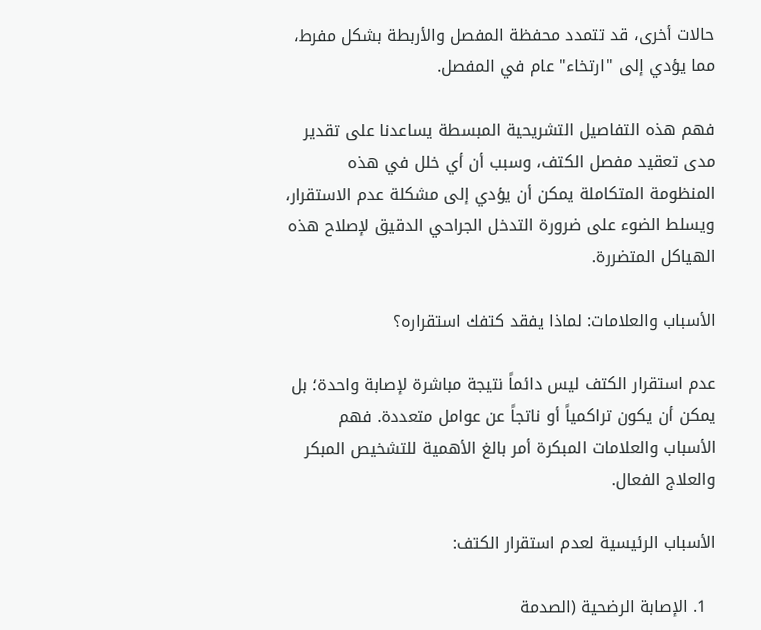حالات أخرى، قد تتمدد محفظة المفصل والأربطة بشكل مفرط، مما يؤدي إلى "ارتخاء" عام في المفصل.

فهم هذه التفاصيل التشريحية المبسطة يساعدنا على تقدير مدى تعقيد مفصل الكتف، وسبب أن أي خلل في هذه المنظومة المتكاملة يمكن أن يؤدي إلى مشكلة عدم الاستقرار، ويسلط الضوء على ضرورة التدخل الجراحي الدقيق لإصلاح هذه الهياكل المتضررة.

الأسباب والعلامات: لماذا يفقد كتفك استقراره؟

عدم استقرار الكتف ليس دائماً نتيجة مباشرة لإصابة واحدة؛ بل يمكن أن يكون تراكمياً أو ناتجاً عن عوامل متعددة. فهم الأسباب والعلامات المبكرة أمر بالغ الأهمية للتشخيص المبكر والعلاج الفعال.

الأسباب الرئيسية لعدم استقرار الكتف:

  1. الإصابة الرضحية (الصدمة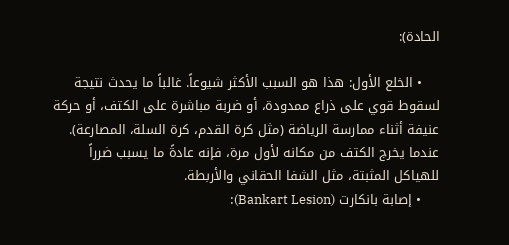الحادة):

    • الخلع الأول: هذا هو السبب الأكثر شيوعاً. غالباً ما يحدث نتيجة لسقوط قوي على ذراع ممدودة، أو ضربة مباشرة على الكتف، أو حركة عنيفة أثناء ممارسة الرياضة (مثل كرة القدم، كرة السلة، المصارعة). عندما يخرج الكتف من مكانه لأول مرة، فإنه عادةً ما يسبب ضرراً للهياكل المثبتة، مثل الشفا الحقاني والأربطة.
    • إصابة بانكارت (Bankart Lesion):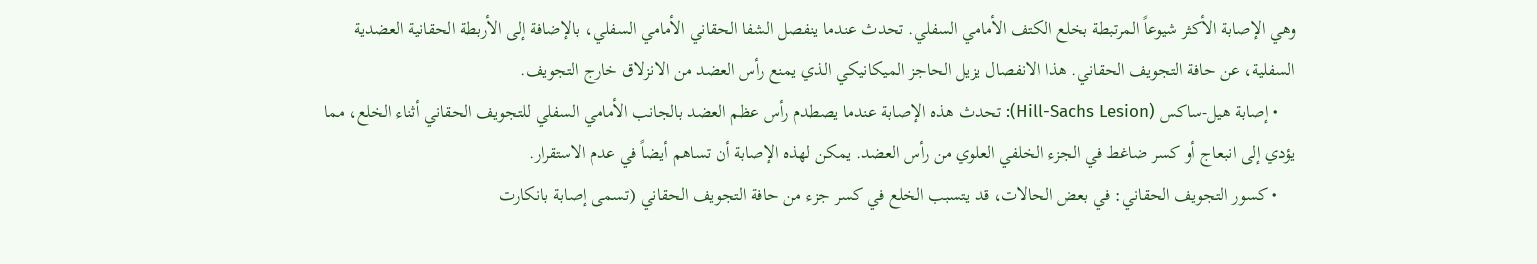وهي الإصابة الأكثر شيوعاً المرتبطة بخلع الكتف الأمامي السفلي. تحدث عندما ينفصل الشفا الحقاني الأمامي السفلي، بالإضافة إلى الأربطة الحقانية العضدية السفلية، عن حافة التجويف الحقاني. هذا الانفصال يزيل الحاجز الميكانيكي الذي يمنع رأس العضد من الانزلاق خارج التجويف.
    • إصابة هيل-ساكس (Hill-Sachs Lesion): تحدث هذه الإصابة عندما يصطدم رأس عظم العضد بالجانب الأمامي السفلي للتجويف الحقاني أثناء الخلع، مما يؤدي إلى انبعاج أو كسر ضاغط في الجزء الخلفي العلوي من رأس العضد. يمكن لهذه الإصابة أن تساهم أيضاً في عدم الاستقرار.
    • كسور التجويف الحقاني: في بعض الحالات، قد يتسبب الخلع في كسر جزء من حافة التجويف الحقاني (تسمى إصابة بانكارت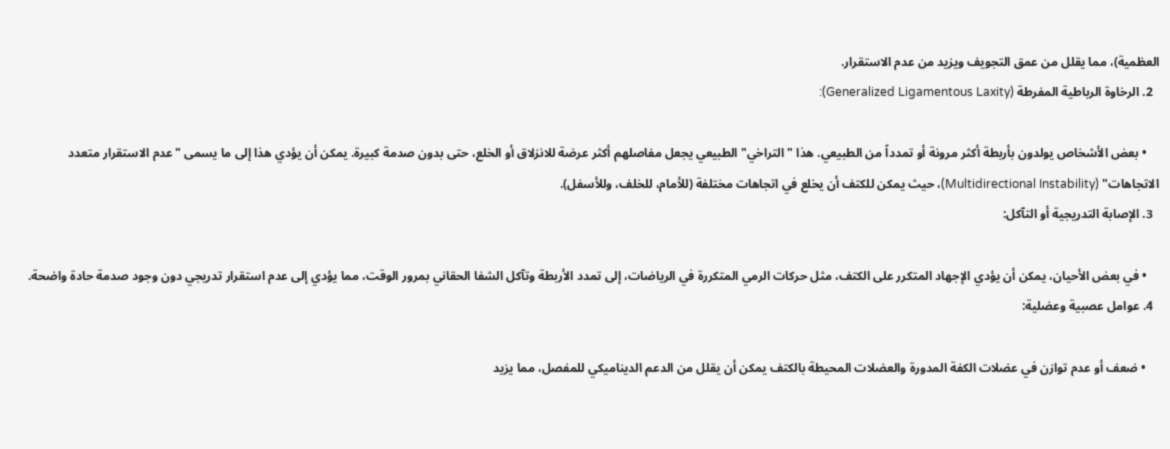العظمية)، مما يقلل من عمق التجويف ويزيد من عدم الاستقرار.
  2. الرخاوة الرباطية المفرطة (Generalized Ligamentous Laxity):

    • بعض الأشخاص يولدون بأربطة أكثر مرونة أو تمدداً من الطبيعي. هذا "التراخي" الطبيعي يجعل مفاصلهم أكثر عرضة للانزلاق أو الخلع، حتى بدون صدمة كبيرة. يمكن أن يؤدي هذا إلى ما يسمى "عدم الاستقرار متعدد الاتجاهات" (Multidirectional Instability)، حيث يمكن للكتف أن يخلع في اتجاهات مختلفة (للأمام، للخلف، وللأسفل).
  3. الإصابة التدريجية أو التآكل:

    • في بعض الأحيان، يمكن أن يؤدي الإجهاد المتكرر على الكتف، مثل حركات الرمي المتكررة في الرياضات، إلى تمدد الأربطة وتآكل الشفا الحقاني بمرور الوقت، مما يؤدي إلى عدم استقرار تدريجي دون وجود صدمة حادة واضحة.
  4. عوامل عصبية وعضلية:

    • ضعف أو عدم توازن في عضلات الكفة المدورة والعضلات المحيطة بالكتف يمكن أن يقلل من الدعم الديناميكي للمفصل، مما يزيد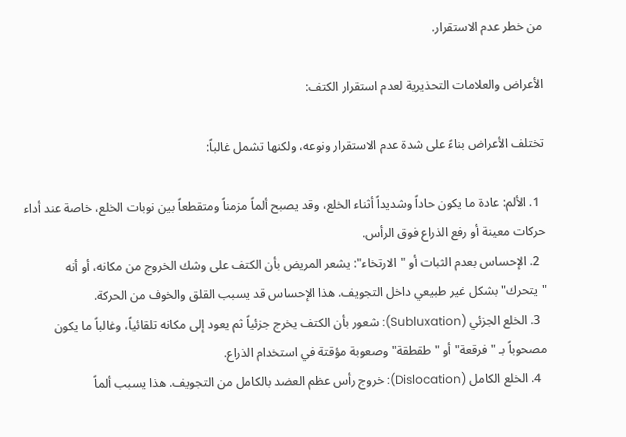من خطر عدم الاستقرار.

الأعراض والعلامات التحذيرية لعدم استقرار الكتف:

تختلف الأعراض بناءً على شدة عدم الاستقرار ونوعه، ولكنها تشمل غالباً:

  1. الألم: عادة ما يكون حاداً وشديداً أثناء الخلع، وقد يصبح ألماً مزمناً ومتقطعاً بين نوبات الخلع، خاصة عند أداء حركات معينة أو رفع الذراع فوق الرأس.
  2. الإحساس بعدم الثبات أو "الارتخاء": يشعر المريض بأن الكتف على وشك الخروج من مكانه، أو أنه "يتحرك" بشكل غير طبيعي داخل التجويف. هذا الإحساس قد يسبب القلق والخوف من الحركة.
  3. الخلع الجزئي (Subluxation): شعور بأن الكتف يخرج جزئياً ثم يعود إلى مكانه تلقائياً، وغالباً ما يكون مصحوباً بـ "فرقعة" أو "طقطقة" وصعوبة مؤقتة في استخدام الذراع.
  4. الخلع الكامل (Dislocation): خروج رأس عظم العضد بالكامل من التجويف. هذا يسبب ألماً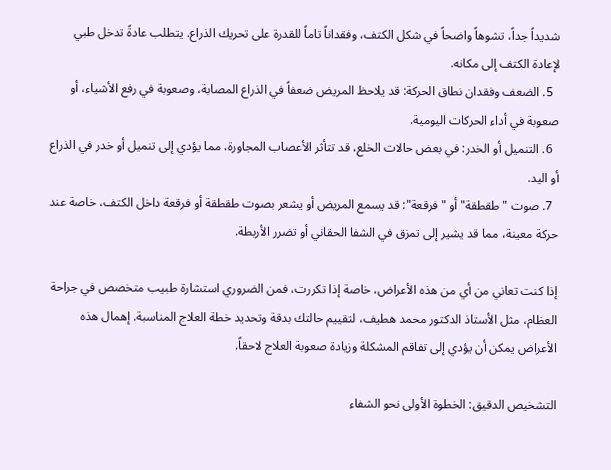شديداً جداً، تشوهاً واضحاً في شكل الكتف، وفقداناً تاماً للقدرة على تحريك الذراع. يتطلب عادةً تدخل طبي لإعادة الكتف إلى مكانه.
  5. الضعف وفقدان نطاق الحركة: قد يلاحظ المريض ضعفاً في الذراع المصابة، وصعوبة في رفع الأشياء، أو صعوبة في أداء الحركات اليومية.
  6. التنميل أو الخدر: في بعض حالات الخلع، قد تتأثر الأعصاب المجاورة، مما يؤدي إلى تنميل أو خدر في الذراع أو اليد.
  7. صوت "طقطقة" أو "فرقعة": قد يسمع المريض أو يشعر بصوت طقطقة أو فرقعة داخل الكتف، خاصة عند حركة معينة، مما قد يشير إلى تمزق في الشفا الحقاني أو تضرر الأربطة.

إذا كنت تعاني من أي من هذه الأعراض، خاصة إذا تكررت، فمن الضروري استشارة طبيب متخصص في جراحة العظام، مثل الأستاذ الدكتور محمد هطيف، لتقييم حالتك بدقة وتحديد خطة العلاج المناسبة. إهمال هذه الأعراض يمكن أن يؤدي إلى تفاقم المشكلة وزيادة صعوبة العلاج لاحقاً.

التشخيص الدقيق: الخطوة الأولى نحو الشفاء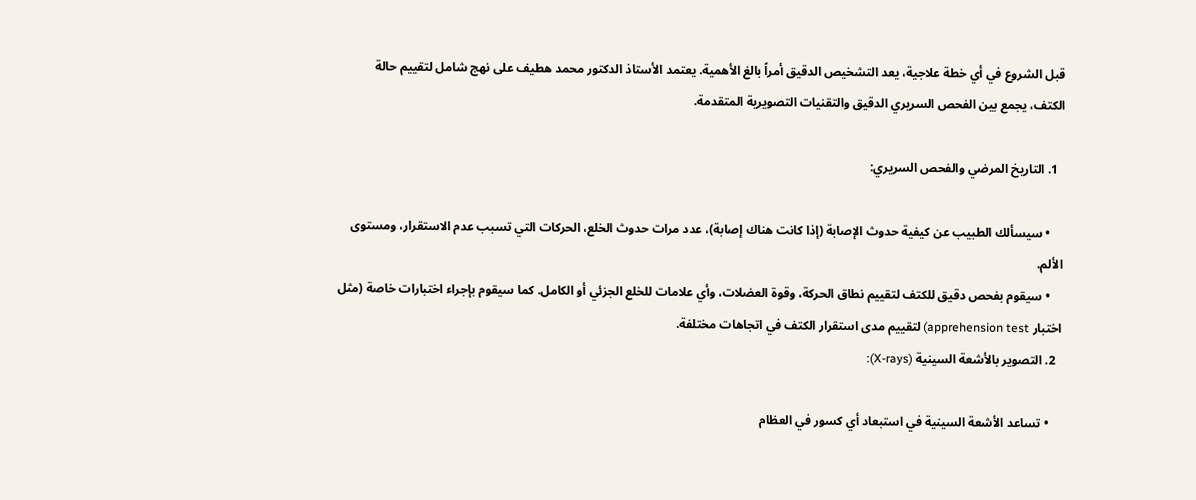قبل الشروع في أي خطة علاجية، يعد التشخيص الدقيق أمراً بالغ الأهمية. يعتمد الأستاذ الدكتور محمد هطيف على نهج شامل لتقييم حالة الكتف، يجمع بين الفحص السريري الدقيق والتقنيات التصويرية المتقدمة.

  1. التاريخ المرضي والفحص السريري:

    • سيسألك الطبيب عن كيفية حدوث الإصابة (إذا كانت هناك إصابة)، عدد مرات حدوث الخلع، الحركات التي تسبب عدم الاستقرار، ومستوى الألم.
    • سيقوم بفحص دقيق للكتف لتقييم نطاق الحركة، وقوة العضلات، وأي علامات للخلع الجزئي أو الكامل. كما سيقوم بإجراء اختبارات خاصة (مثل اختبار apprehension test) لتقييم مدى استقرار الكتف في اتجاهات مختلفة.
  2. التصوير بالأشعة السينية (X-rays):

    • تساعد الأشعة السينية في استبعاد أي كسور في العظام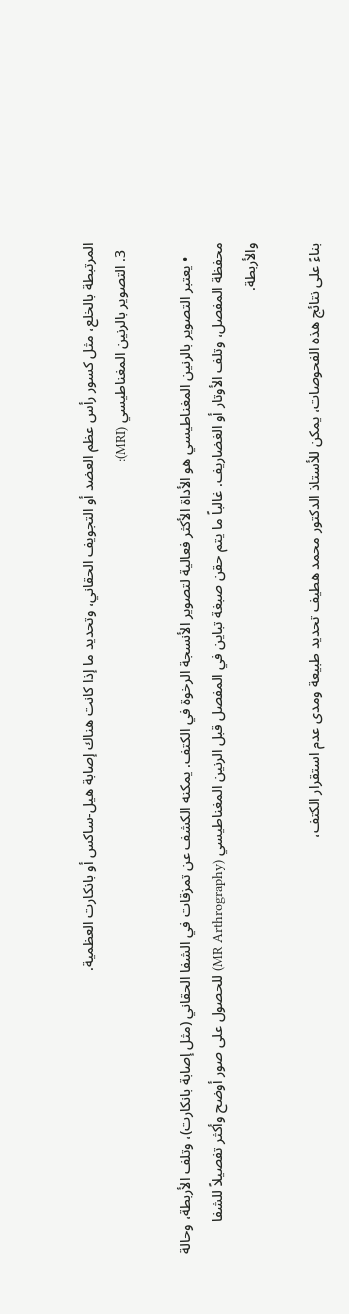المرتبطة بالخلع، مثل كسور رأس عظم العضد أو التجويف الحقاني، وتحديد ما إذا كانت هناك إصابة هيل-ساكس أو بانكارت العظمية.
  3. التصوير بالرنين المغناطيسي (MRI):

    • يعتبر التصوير بالرنين المغناطيسي هو الأداة الأكثر فعالية لتصوير الأنسجة الرخوة في الكتف. يمكنه الكشف عن تمزقات في الشفا الحقاني (مثل إصابة بانكارت)، وتلف الأربطة، وحالة محفظة المفصل، وتلف الأوتار أو الغضاريف. غالباً ما يتم حقن صبغة تباين في المفصل قبل الرنين المغناطيسي (MR Arthrography) للحصول على صور أوضح وأكثر تفصيلاً للشفا والأربطة.

بناءً على نتائج هذه الفحوصات، يمكن للأستاذ الدكتور محمد هطيف تحديد طبيعة ومدى عدم استقرار الكتف،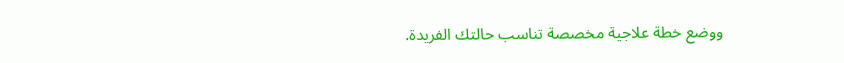ووضع خطة علاجية مخصصة تناسب حالتك الفريدة.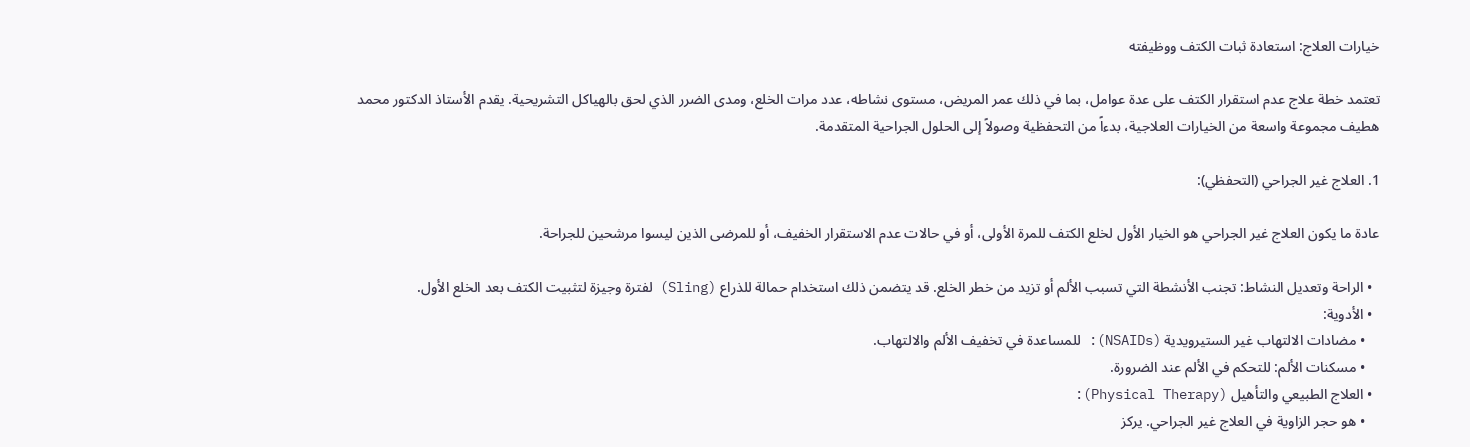خيارات العلاج: استعادة ثبات الكتف ووظيفته

تعتمد خطة علاج عدم استقرار الكتف على عدة عوامل، بما في ذلك عمر المريض، مستوى نشاطه، عدد مرات الخلع، ومدى الضرر الذي لحق بالهياكل التشريحية. يقدم الأستاذ الدكتور محمد هطيف مجموعة واسعة من الخيارات العلاجية، بدءاً من التحفظية وصولاً إلى الحلول الجراحية المتقدمة.

1. العلاج غير الجراحي (التحفظي):

عادة ما يكون العلاج غير الجراحي هو الخيار الأول لخلع الكتف للمرة الأولى، أو في حالات عدم الاستقرار الخفيف، أو للمرضى الذين ليسوا مرشحين للجراحة.

  • الراحة وتعديل النشاط: تجنب الأنشطة التي تسبب الألم أو تزيد من خطر الخلع. قد يتضمن ذلك استخدام حمالة للذراع (Sling) لفترة وجيزة لتثبيت الكتف بعد الخلع الأول.
  • الأدوية:
    • مضادات الالتهاب غير الستيرويدية (NSAIDs): للمساعدة في تخفيف الألم والالتهاب.
    • مسكنات الألم: للتحكم في الألم عند الضرورة.
  • العلاج الطبيعي والتأهيل (Physical Therapy):
    • هو حجر الزاوية في العلاج غير الجراحي. يركز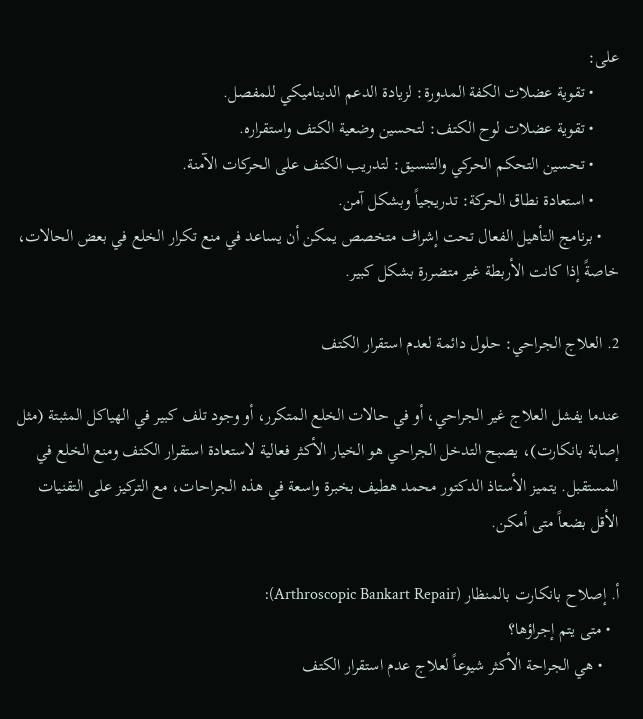على:
      • تقوية عضلات الكفة المدورة: لزيادة الدعم الديناميكي للمفصل.
      • تقوية عضلات لوح الكتف: لتحسين وضعية الكتف واستقراره.
      • تحسين التحكم الحركي والتنسيق: لتدريب الكتف على الحركات الآمنة.
      • استعادة نطاق الحركة: تدريجياً وبشكل آمن.
    • برنامج التأهيل الفعال تحت إشراف متخصص يمكن أن يساعد في منع تكرار الخلع في بعض الحالات، خاصةً إذا كانت الأربطة غير متضررة بشكل كبير.

2. العلاج الجراحي: حلول دائمة لعدم استقرار الكتف

عندما يفشل العلاج غير الجراحي، أو في حالات الخلع المتكرر، أو وجود تلف كبير في الهياكل المثبتة (مثل إصابة بانكارت)، يصبح التدخل الجراحي هو الخيار الأكثر فعالية لاستعادة استقرار الكتف ومنع الخلع في المستقبل. يتميز الأستاذ الدكتور محمد هطيف بخبرة واسعة في هذه الجراحات، مع التركيز على التقنيات الأقل بضعاً متى أمكن.

أ. إصلاح بانكارت بالمنظار (Arthroscopic Bankart Repair):
  • متى يتم إجراؤها؟
    • هي الجراحة الأكثر شيوعاً لعلاج عدم استقرار الكتف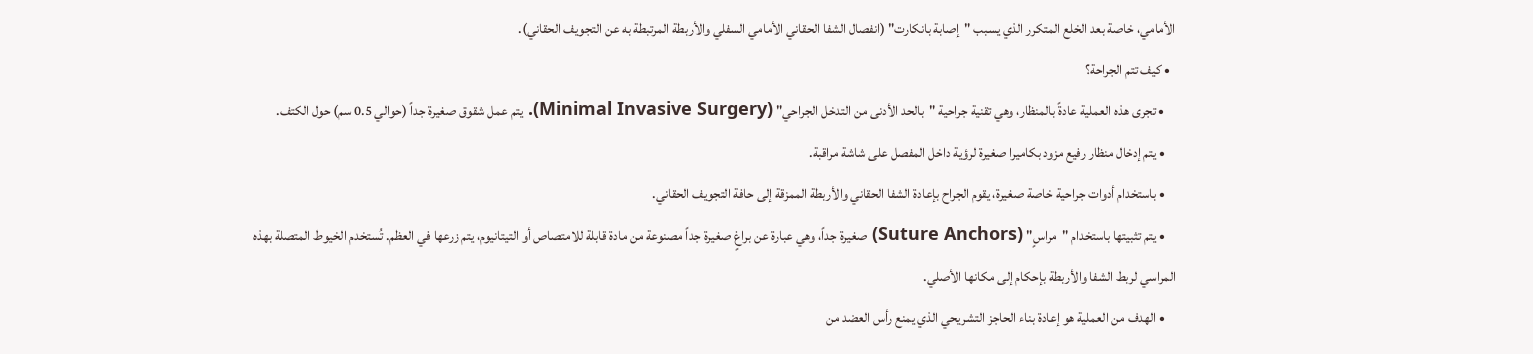الأمامي، خاصة بعد الخلع المتكرر الذي يسبب "إصابة بانكارت" (انفصال الشفا الحقاني الأمامي السفلي والأربطة المرتبطة به عن التجويف الحقاني).
  • كيف تتم الجراحة؟
    • تجرى هذه العملية عادةً بالمنظار، وهي تقنية جراحية "بالحد الأدنى من التدخل الجراحي" (Minimal Invasive Surgery). يتم عمل شقوق صغيرة جداً (حوالي 0.5 سم) حول الكتف.
    • يتم إدخال منظار رفيع مزود بكاميرا صغيرة لرؤية داخل المفصل على شاشة مراقبة.
    • باستخدام أدوات جراحية خاصة صغيرة، يقوم الجراح بإعادة الشفا الحقاني والأربطة الممزقة إلى حافة التجويف الحقاني.
    • يتم تثبيتها باستخدام "مراسٍ" (Suture Anchors) صغيرة جداً، وهي عبارة عن براغٍ صغيرة جداً مصنوعة من مادة قابلة للامتصاص أو التيتانيوم، يتم زرعها في العظم. تُستخدم الخيوط المتصلة بهذه المراسي لربط الشفا والأربطة بإحكام إلى مكانها الأصلي.
    • الهدف من العملية هو إعادة بناء الحاجز التشريحي الذي يمنع رأس العضد من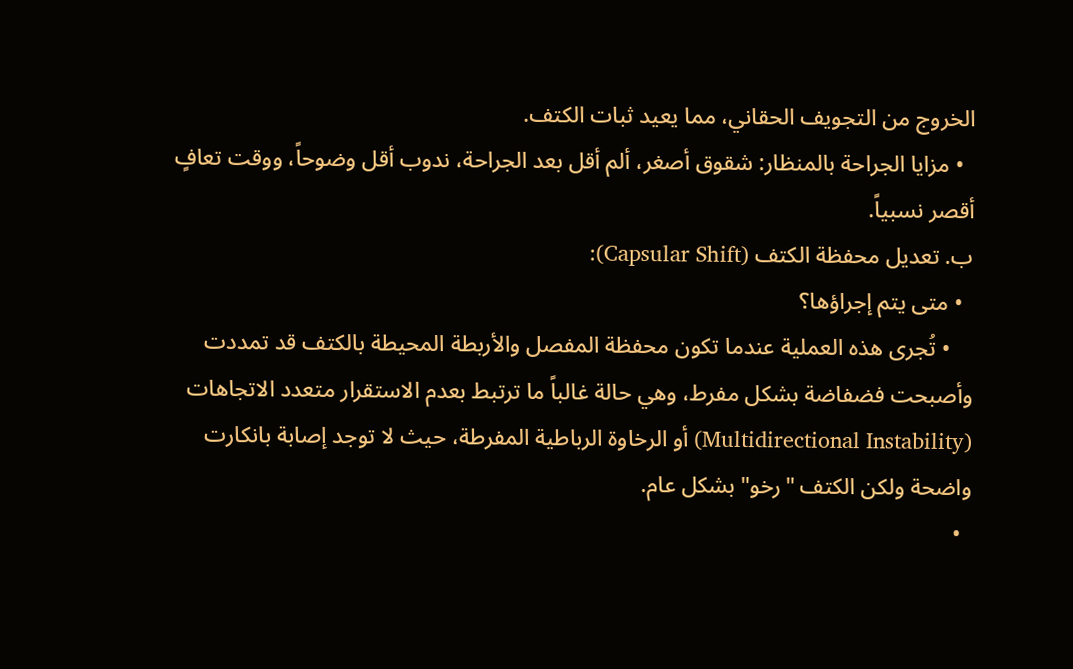الخروج من التجويف الحقاني، مما يعيد ثبات الكتف.
  • مزايا الجراحة بالمنظار: شقوق أصغر، ألم أقل بعد الجراحة، ندوب أقل وضوحاً، ووقت تعافٍ أقصر نسبياً.
ب. تعديل محفظة الكتف (Capsular Shift):
  • متى يتم إجراؤها؟
    • تُجرى هذه العملية عندما تكون محفظة المفصل والأربطة المحيطة بالكتف قد تمددت وأصبحت فضفاضة بشكل مفرط، وهي حالة غالباً ما ترتبط بعدم الاستقرار متعدد الاتجاهات (Multidirectional Instability) أو الرخاوة الرباطية المفرطة، حيث لا توجد إصابة بانكارت واضحة ولكن الكتف "رخو" بشكل عام.
  •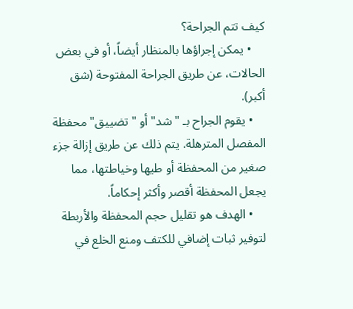كيف تتم الجراحة؟
    • يمكن إجراؤها بالمنظار أيضاً، أو في بعض الحالات، عن طريق الجراحة المفتوحة (شق أكبر).
    • يقوم الجراح بـ "شد" أو "تضييق" محفظة المفصل المترهلة. يتم ذلك عن طريق إزالة جزء صغير من المحفظة أو طيها وخياطتها، مما يجعل المحفظة أقصر وأكثر إحكاماً.
    • الهدف هو تقليل حجم المحفظة والأربطة لتوفير ثبات إضافي للكتف ومنع الخلع في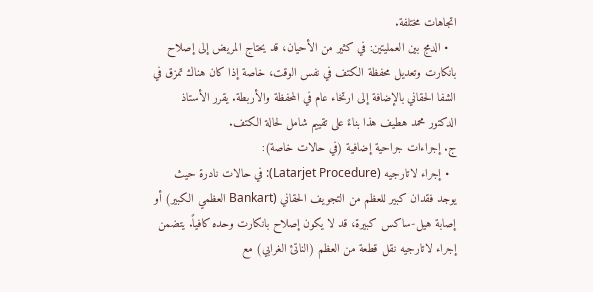اتجاهات مختلفة.
  • الدمج بين العمليتين: في كثير من الأحيان، قد يحتاج المريض إلى إصلاح بانكارت وتعديل محفظة الكتف في نفس الوقت، خاصة إذا كان هناك تمزق في الشفا الحقاني بالإضافة إلى ارتخاء عام في المحفظة والأربطة. يقرر الأستاذ الدكتور محمد هطيف هذا بناءً على تقييم شامل لحالة الكتف.
ج. إجراءات جراحية إضافية (في حالات خاصة):
  • إجراء لاتارجيه (Latarjet Procedure): في حالات نادرة حيث يوجد فقدان كبير للعظم من التجويف الحقاني (Bankart العظمي الكبير) أو إصابة هيل-ساكس كبيرة، قد لا يكون إصلاح بانكارت وحده كافياً. يتضمن إجراء لاتارجيه نقل قطعة من العظم (الناتئ الغرابي) مع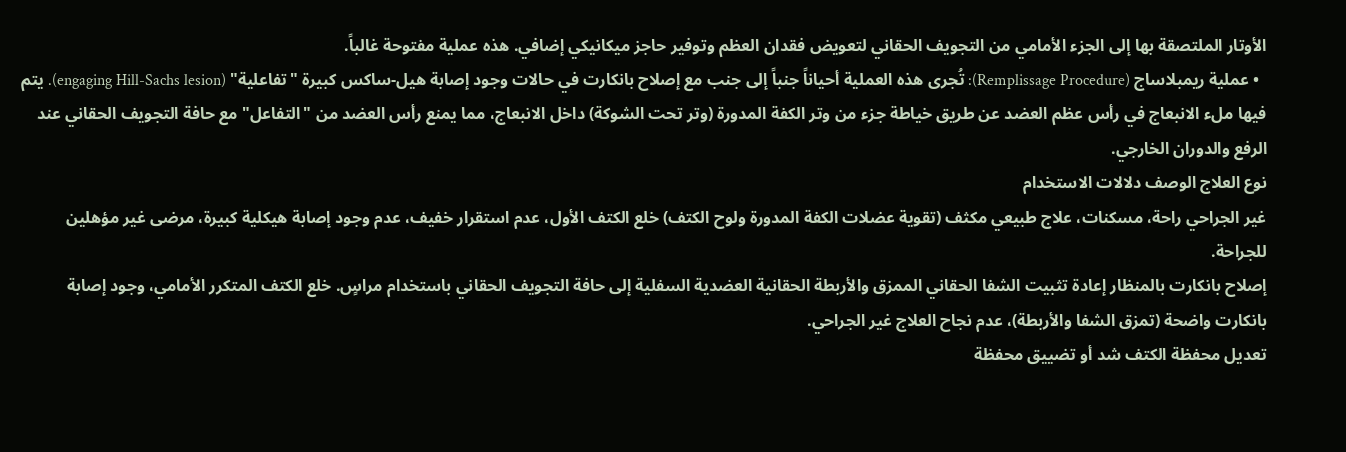الأوتار الملتصقة بها إلى الجزء الأمامي من التجويف الحقاني لتعويض فقدان العظم وتوفير حاجز ميكانيكي إضافي. هذه عملية مفتوحة غالباً.
  • عملية ريمبلاساج (Remplissage Procedure): تُجرى هذه العملية أحياناً جنباً إلى جنب مع إصلاح بانكارت في حالات وجود إصابة هيل-ساكس كبيرة "تفاعلية" (engaging Hill-Sachs lesion). يتم فيها ملء الانبعاج في رأس عظم العضد عن طريق خياطة جزء من وتر الكفة المدورة (وتر تحت الشوكة) داخل الانبعاج، مما يمنع رأس العضد من "التفاعل" مع حافة التجويف الحقاني عند الرفع والدوران الخارجي.
نوع العلاج الوصف دلالات الاستخدام
غير الجراحي راحة، مسكنات، علاج طبيعي مكثف (تقوية عضلات الكفة المدورة ولوح الكتف) خلع الكتف الأول، عدم استقرار خفيف، عدم وجود إصابة هيكلية كبيرة، مرضى غير مؤهلين للجراحة.
إصلاح بانكارت بالمنظار إعادة تثبيت الشفا الحقاني الممزق والأربطة الحقانية العضدية السفلية إلى حافة التجويف الحقاني باستخدام مراسٍ. خلع الكتف المتكرر الأمامي، وجود إصابة بانكارت واضحة (تمزق الشفا والأربطة)، عدم نجاح العلاج غير الجراحي.
تعديل محفظة الكتف شد أو تضييق محفظة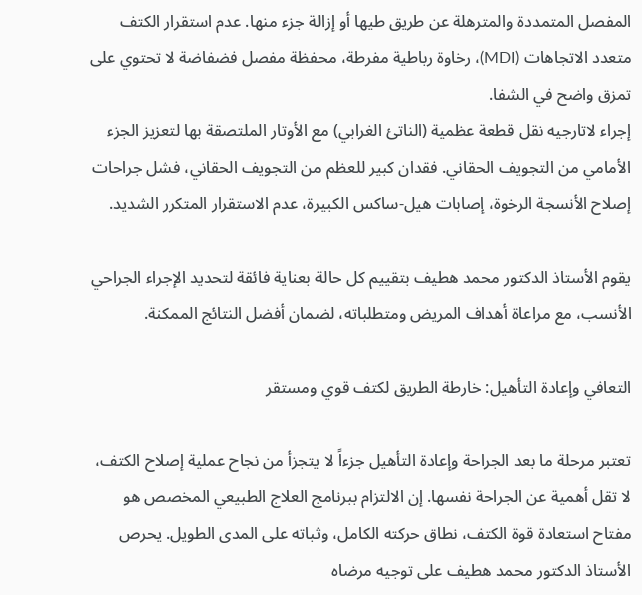المفصل المتمددة والمترهلة عن طريق طيها أو إزالة جزء منها. عدم استقرار الكتف متعدد الاتجاهات (MDI)، رخاوة رباطية مفرطة، محفظة مفصل فضفاضة لا تحتوي على تمزق واضح في الشفا.
إجراء لاتارجيه نقل قطعة عظمية (الناتئ الغرابي) مع الأوتار الملتصقة بها لتعزيز الجزء الأمامي من التجويف الحقاني. فقدان كبير للعظم من التجويف الحقاني، فشل جراحات إصلاح الأنسجة الرخوة، إصابات هيل-ساكس الكبيرة، عدم الاستقرار المتكرر الشديد.

يقوم الأستاذ الدكتور محمد هطيف بتقييم كل حالة بعناية فائقة لتحديد الإجراء الجراحي الأنسب، مع مراعاة أهداف المريض ومتطلباته، لضمان أفضل النتائج الممكنة.

التعافي وإعادة التأهيل: خارطة الطريق لكتف قوي ومستقر

تعتبر مرحلة ما بعد الجراحة وإعادة التأهيل جزءاً لا يتجزأ من نجاح عملية إصلاح الكتف، لا تقل أهمية عن الجراحة نفسها. إن الالتزام ببرنامج العلاج الطبيعي المخصص هو مفتاح استعادة قوة الكتف، نطاق حركته الكامل، وثباته على المدى الطويل. يحرص الأستاذ الدكتور محمد هطيف على توجيه مرضاه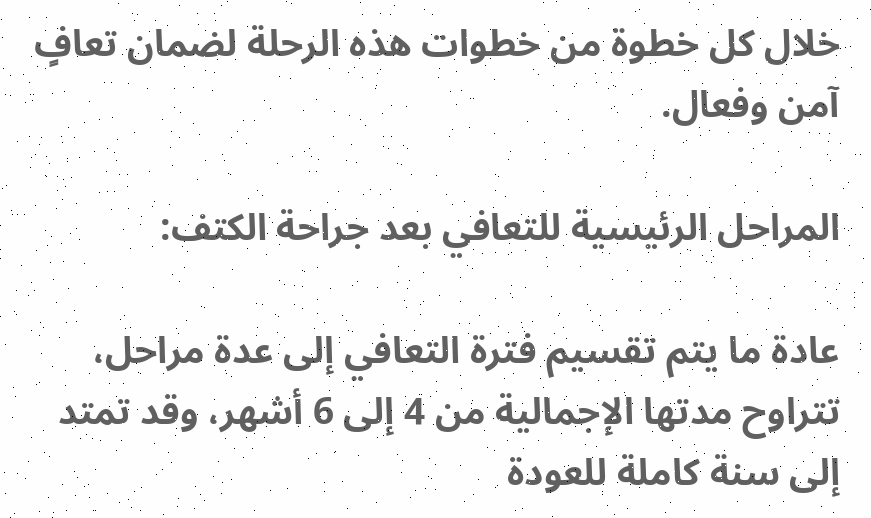خلال كل خطوة من خطوات هذه الرحلة لضمان تعافٍ آمن وفعال.

المراحل الرئيسية للتعافي بعد جراحة الكتف:

عادة ما يتم تقسيم فترة التعافي إلى عدة مراحل، تتراوح مدتها الإجمالية من 4 إلى 6 أشهر، وقد تمتد إلى سنة كاملة للعودة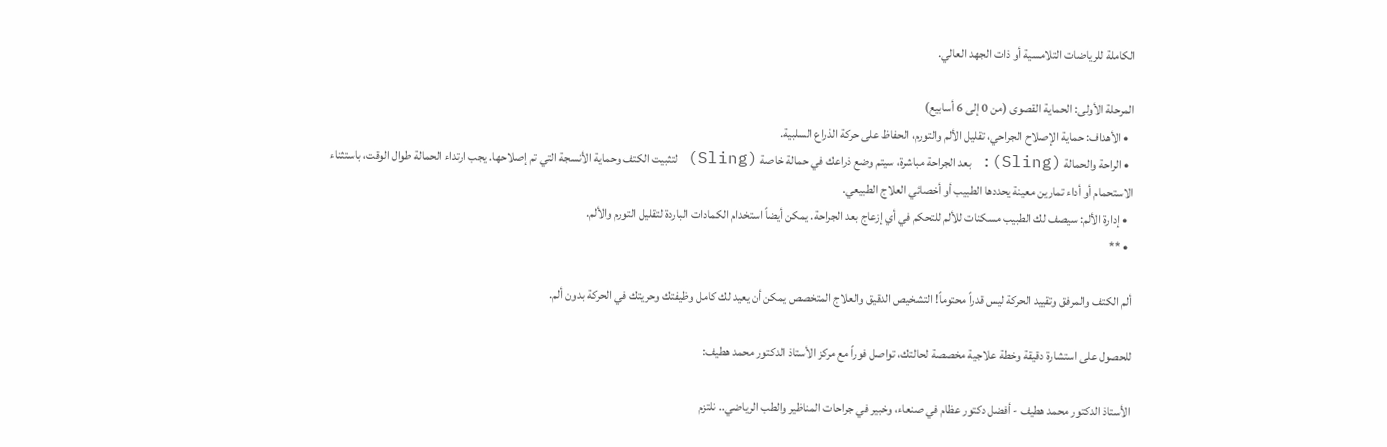الكاملة للرياضات التلامسية أو ذات الجهد العالي.

المرحلة الأولى: الحماية القصوى (من 0 إلى 6 أسابيع)
  • الأهداف: حماية الإصلاح الجراحي، تقليل الألم والتورم، الحفاظ على حركة الذراع السلبية.
  • الراحة والحمالة (Sling): بعد الجراحة مباشرة، سيتم وضع ذراعك في حمالة خاصة (Sling) لتثبيت الكتف وحماية الأنسجة التي تم إصلاحها. يجب ارتداء الحمالة طوال الوقت، باستثناء الاستحمام أو أداء تمارين معينة يحددها الطبيب أو أخصائي العلاج الطبيعي.
  • إدارة الألم: سيصف لك الطبيب مسكنات للألم للتحكم في أي إزعاج بعد الجراحة. يمكن أيضاً استخدام الكمادات الباردة لتقليل التورم والألم.
  • **

ألم الكتف والمرفق وتقييد الحركة ليس قدراً محتوماً! التشخيص الدقيق والعلاج المتخصص يمكن أن يعيد لك كامل وظيفتك وحريتك في الحركة بدون ألم.

للحصول على استشارة دقيقة وخطة علاجية مخصصة لحالتك، تواصل فوراً مع مركز الأستاذ الدكتور محمد هطيف:

الأستاذ الدكتور محمد هطيف - أفضل دكتور عظام في صنعاء، وخبير في جراحات المناظير والطب الرياضي.. نلتزم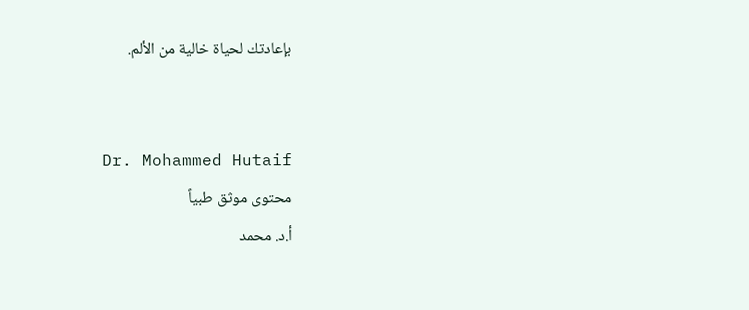بإعادتك لحياة خالية من الألم.


Dr. Mohammed Hutaif
محتوى موثق طبياً
أ.د. محمد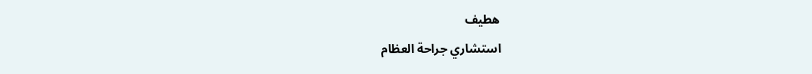هطيف
استشاري جراحة العظام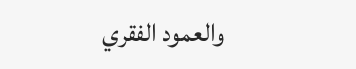والعمود الفقري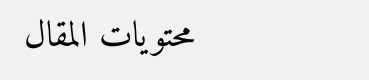محتويات المقال